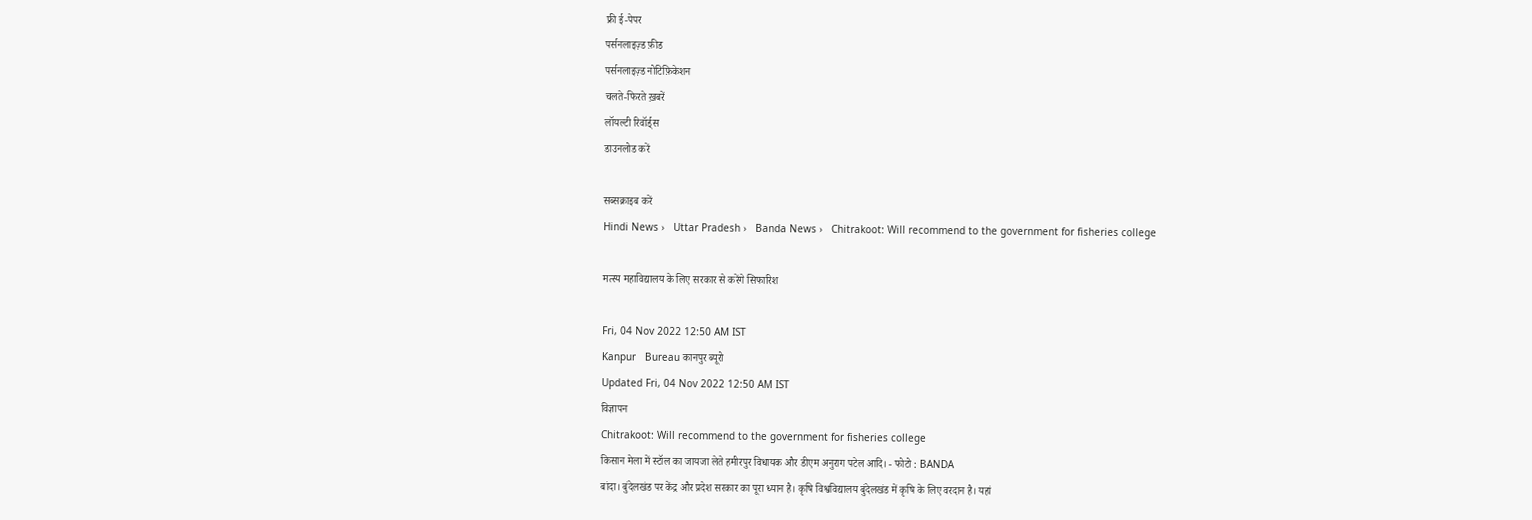फ्री ई-पेपर
पर्सनलाइज़्ड फ़ीड
पर्सनलाइज़्ड नोटिफ़िकेशन
चलते-फिरते ख़बरें
लॉयल्टी रिवॉर्ड्स
डाउनलोड करें

सब्सक्राइब करें
Hindi News ›   Uttar Pradesh ›   Banda News ›   Chitrakoot: Will recommend to the government for fisheries college

मत्स्य महाविद्यालय के लिए सरकार से करेंगे सिफारिश

Fri, 04 Nov 2022 12:50 AM IST
Kanpur   Bureau कानपुर ब्यूरो
Updated Fri, 04 Nov 2022 12:50 AM IST
विज्ञापन
Chitrakoot: Will recommend to the government for fisheries college
किसान मेला में स्टॉल का जायजा लेते हमीरपुर विधायक और डीएम अनुराग पटेल आदि। - फोटो : BANDA
बांदा। बुंदेलखंड पर केंद्र और प्रदेश सरकार का पूरा ध्यान है। कृषि विश्वविद्यालय बुंदेलखंड में कृषि के लिए वरदान है। यहां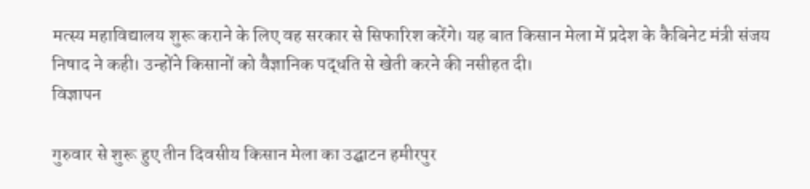मत्स्य महाविद्यालय शुरू कराने के लिए वह सरकार से सिफारिश करेंगे। यह बात किसान मेला में प्रदेश के कैबिनेट मंत्री संजय निषाद ने कही। उन्होंने किसानों को वैज्ञानिक पद्धति से खेती करने की नसीहत दी।
विज्ञापन

गुरुवार से शुरू हुए तीन दिवसीय किसान मेला का उद्घाटन हमीरपुर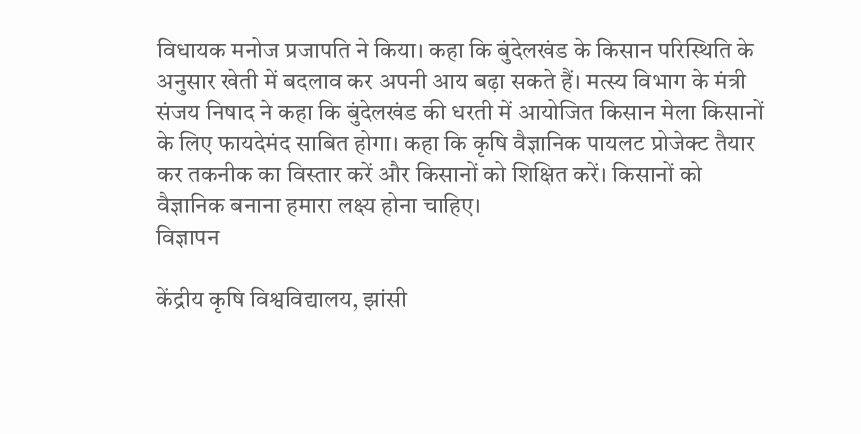विधायक मनोज प्रजापति ने किया। कहा कि बुंदेलखंड के किसान परिस्थिति के अनुसार खेती में बदलाव कर अपनी आय बढ़ा सकते हैं। मत्स्य विभाग के मंत्री संजय निषाद ने कहा कि बुंदेलखंड की धरती में आयोजित किसान मेला किसानों के लिए फायदेमंद साबित होगा। कहा कि कृषि वैज्ञानिक पायलट प्रोजेक्ट तैयार कर तकनीक का विस्तार करें और किसानों को शिक्षित करें। किसानों को वैज्ञानिक बनाना हमारा लक्ष्य होना चाहिए।
विज्ञापन

केंद्रीय कृषि विश्वविद्यालय, झांसी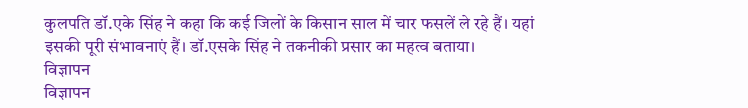कुलपति डॉ.एके सिंह ने कहा कि कई जिलों के किसान साल में चार फसलें ले रहे हैं। यहां इसकी पूरी संभावनाएं हैं। डॉ.एसके सिंह ने तकनीकी प्रसार का महत्व बताया।
विज्ञापन
विज्ञापन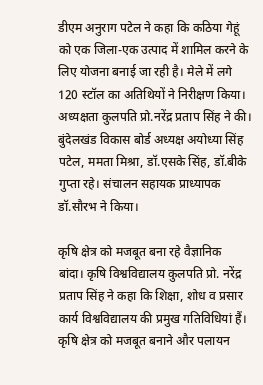डीएम अनुराग पटेल ने कहा कि कठिया गेहूं को एक जिला-एक उत्पाद में शामिल करने के लिए योजना बनाई जा रही है। मेले में लगे 120 स्टॉल का अतिथियों ने निरीक्षण किया। अध्यक्षता कुलपति प्रो.नरेंद्र प्रताप सिंह ने की। बुंदेलखंड विकास बोर्ड अध्यक्ष अयोध्या सिंह पटेल, ममता मिश्रा, डॉ.एसके सिंह, डॉ.बीके गुप्ता रहे। संचालन सहायक प्राध्यापक डॉ.सौरभ ने किया।

कृषि क्षेत्र को मजबूत बना रहे वैज्ञानिक
बांदा। कृषि विश्वविद्यालय कुलपति प्रो. नरेंद्र प्रताप सिंह ने कहा कि शिक्षा, शोध व प्रसार कार्य विश्वविद्यालय की प्रमुख गतिविधियां हैं। कृषि क्षेत्र को मजबूत बनाने और पलायन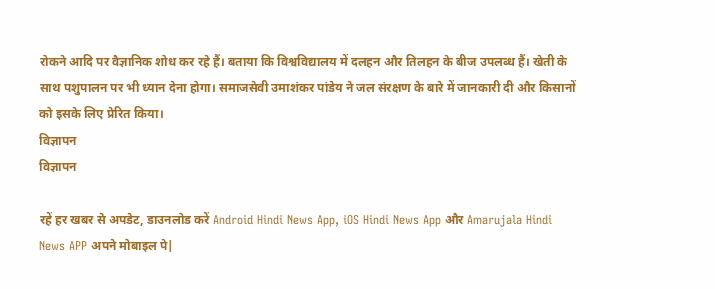रोकने आदि पर वैज्ञानिक शोध कर रहे हैं। बताया कि विश्वविद्यालय में दलहन और तिलहन के बीज उपलब्ध हैं। खेती के साथ पशुपालन पर भी ध्यान देना होगा। समाजसेवी उमाशंकर पांडेय ने जल संरक्षण के बारे में जानकारी दी और किसानों को इसके लिए प्रेरित किया।
विज्ञापन
विज्ञापन

रहें हर खबर से अपडेट, डाउनलोड करें Android Hindi News App, iOS Hindi News App और Amarujala Hindi News APP अपने मोबाइल पे|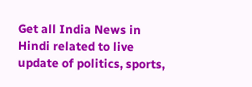Get all India News in Hindi related to live update of politics, sports,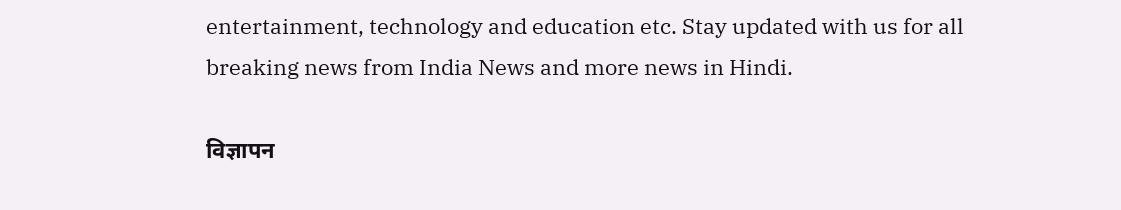entertainment, technology and education etc. Stay updated with us for all breaking news from India News and more news in Hindi.

विज्ञापन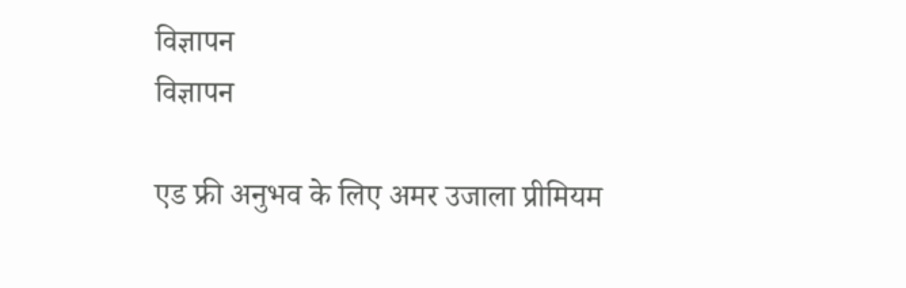विज्ञापन
विज्ञापन

एड फ्री अनुभव के लिए अमर उजाला प्रीमियम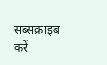सब्सक्राइब करें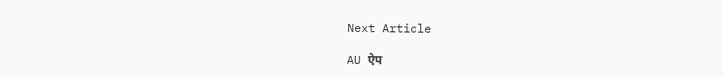Next Article

AU ऐप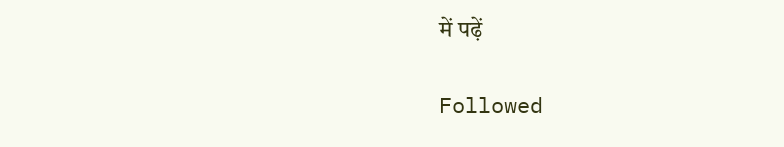में पढ़ें

Followed